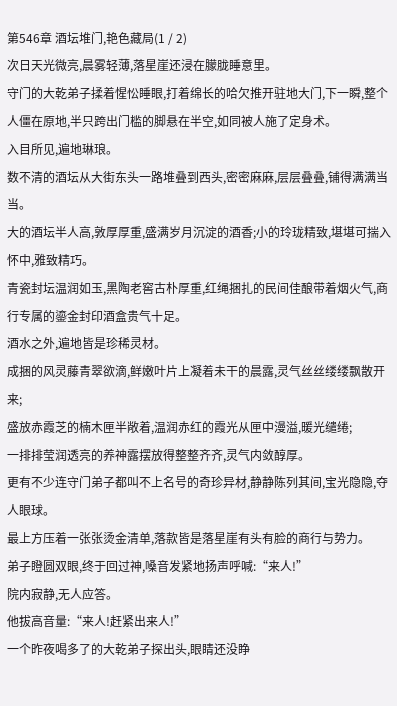第546章 酒坛堆门,艳色藏局(1 / 2)
次日天光微亮,晨雾轻薄,落星崖还浸在朦胧睡意里。
守门的大乾弟子揉着惺忪睡眼,打着绵长的哈欠推开驻地大门,下一瞬,整个人僵在原地,半只跨出门槛的脚悬在半空,如同被人施了定身术。
入目所见,遍地琳琅。
数不清的酒坛从大街东头一路堆叠到西头,密密麻麻,层层叠叠,铺得满满当当。
大的酒坛半人高,敦厚厚重,盛满岁月沉淀的酒香;小的玲珑精致,堪堪可揣入怀中,雅致精巧。
青瓷封坛温润如玉,黑陶老窖古朴厚重,红绳捆扎的民间佳酿带着烟火气,商行专属的鎏金封印酒盒贵气十足。
酒水之外,遍地皆是珍稀灵材。
成捆的风灵藤青翠欲滴,鲜嫩叶片上凝着未干的晨露,灵气丝丝缕缕飘散开来;
盛放赤霞芝的楠木匣半敞着,温润赤红的霞光从匣中漫溢,暖光缱绻;
一排排莹润透亮的养神露摆放得整整齐齐,灵气内敛醇厚。
更有不少连守门弟子都叫不上名号的奇珍异材,静静陈列其间,宝光隐隐,夺人眼球。
最上方压着一张张烫金清单,落款皆是落星崖有头有脸的商行与势力。
弟子瞪圆双眼,终于回过神,嗓音发紧地扬声呼喊:“来人!”
院内寂静,无人应答。
他拔高音量:“来人!赶紧出来人!”
一个昨夜喝多了的大乾弟子探出头,眼睛还没睁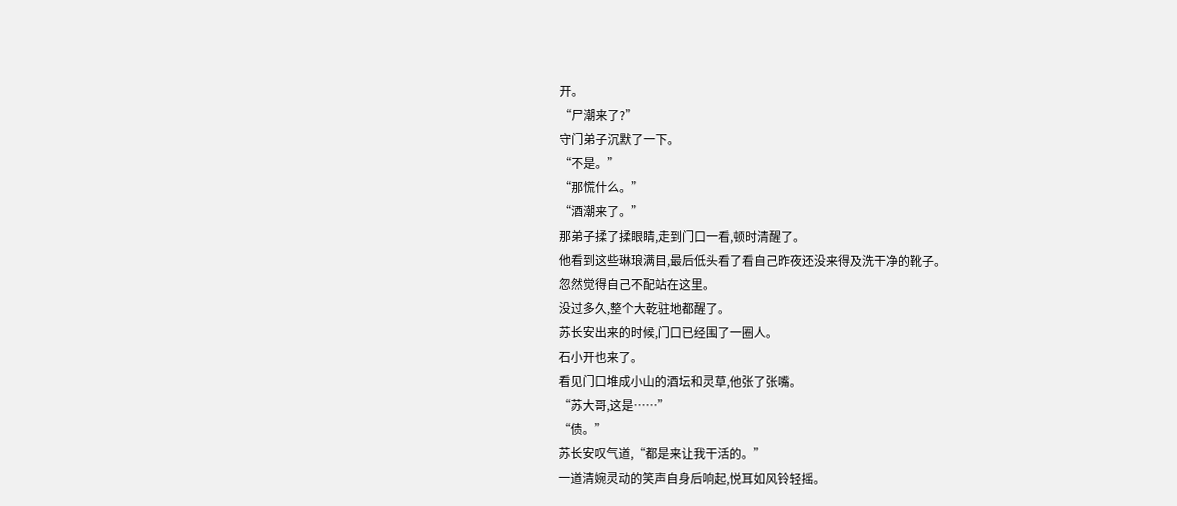开。
“尸潮来了?”
守门弟子沉默了一下。
“不是。”
“那慌什么。”
“酒潮来了。”
那弟子揉了揉眼睛,走到门口一看,顿时清醒了。
他看到这些琳琅满目,最后低头看了看自己昨夜还没来得及洗干净的靴子。
忽然觉得自己不配站在这里。
没过多久,整个大乾驻地都醒了。
苏长安出来的时候,门口已经围了一圈人。
石小开也来了。
看见门口堆成小山的酒坛和灵草,他张了张嘴。
“苏大哥,这是……”
“债。”
苏长安叹气道,“都是来让我干活的。”
一道清婉灵动的笑声自身后响起,悦耳如风铃轻摇。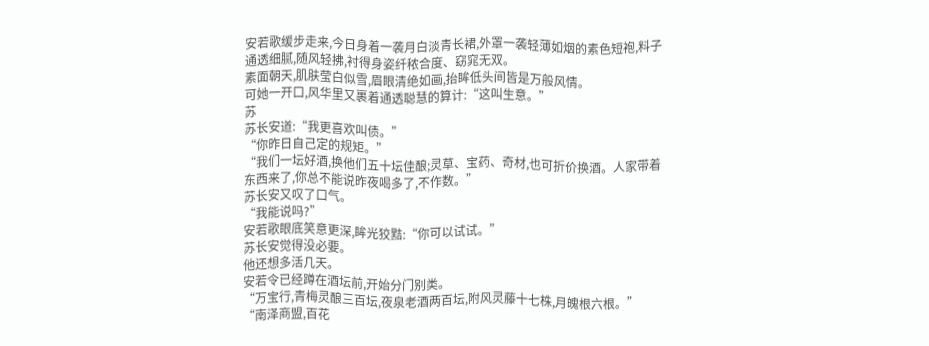安若歌缓步走来,今日身着一袭月白淡青长裙,外罩一袭轻薄如烟的素色短袍,料子通透细腻,随风轻拂,衬得身姿纤秾合度、窈窕无双。
素面朝天,肌肤莹白似雪,眉眼清绝如画,抬眸低头间皆是万般风情。
可她一开口,风华里又裹着通透聪慧的算计:“这叫生意。”
苏
苏长安道:“我更喜欢叫债。”
“你昨日自己定的规矩。”
“我们一坛好酒,换他们五十坛佳酿;灵草、宝药、奇材,也可折价换酒。人家带着东西来了,你总不能说昨夜喝多了,不作数。”
苏长安又叹了口气。
“我能说吗?”
安若歌眼底笑意更深,眸光狡黠:“你可以试试。”
苏长安觉得没必要。
他还想多活几天。
安若令已经蹲在酒坛前,开始分门别类。
“万宝行,青梅灵酿三百坛,夜泉老酒两百坛,附风灵藤十七株,月魄根六根。”
“南泽商盟,百花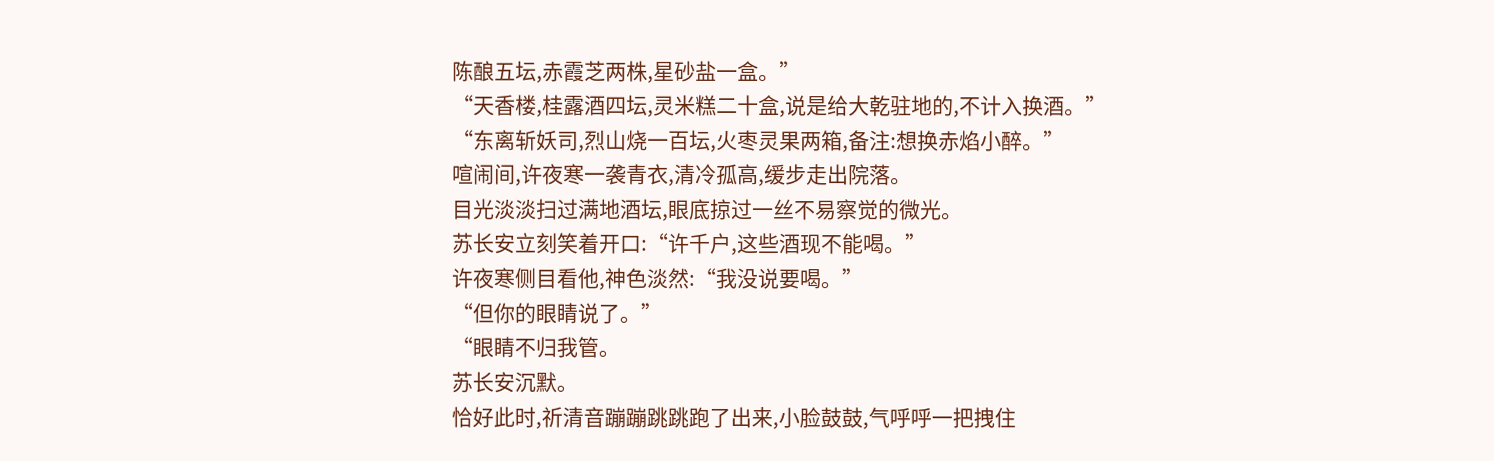陈酿五坛,赤霞芝两株,星砂盐一盒。”
“天香楼,桂露酒四坛,灵米糕二十盒,说是给大乾驻地的,不计入换酒。”
“东离斩妖司,烈山烧一百坛,火枣灵果两箱,备注:想换赤焰小醉。”
喧闹间,许夜寒一袭青衣,清冷孤高,缓步走出院落。
目光淡淡扫过满地酒坛,眼底掠过一丝不易察觉的微光。
苏长安立刻笑着开口:“许千户,这些酒现不能喝。”
许夜寒侧目看他,神色淡然:“我没说要喝。”
“但你的眼睛说了。”
“眼睛不归我管。
苏长安沉默。
恰好此时,祈清音蹦蹦跳跳跑了出来,小脸鼓鼓,气呼呼一把拽住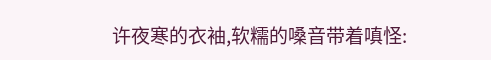许夜寒的衣袖,软糯的嗓音带着嗔怪: